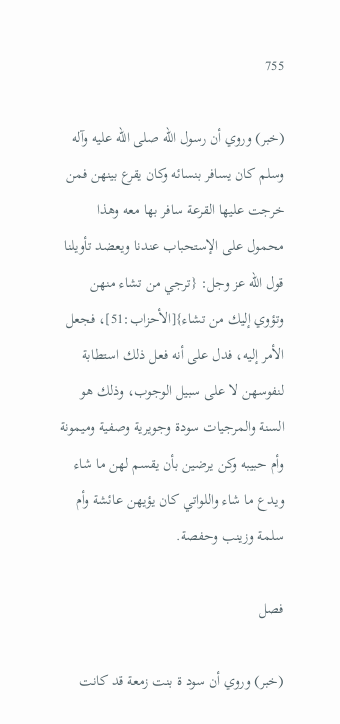755

(خبر) وروي أن رسول الله صلى الله عليه وآله وسلم كان يسافر بنسائه وكان يقرع بينهن فمن خرجت عليها القرعة سافر بها معه وهذا محمول على الإستحباب عندنا ويعضد تأويلنا قول الله عز وجل: {ترجي من تشاء منهن وتؤوي إليك من تشاء}[الأحزاب:51]، فجعل الأمر إليه، فدل على أنه فعل ذلك استطابة لنفوسهن لا على سبيل الوجوب، وذلك هو السنة والمرجيات سودة وجويرية وصفية وميمونة وأم حبيبه وكن يرضين بأن يقسم لهن ما شاء ويدع ما شاء واللواتي كان يؤيهن عائشة وأم سلمة وزينب وحفصة.

فصل

(خبر) وروي أن سود ة بنت زمعة قد كانت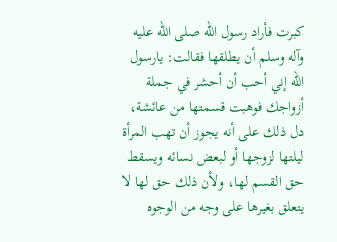كبرت فأراد رسول الله صلى الله عليه وآله وسلم أن يطلقها فقالت: يارسول الله إني أحب أن أحشر في جملة أزواجك فوهبت قسمتها من عائشة، دل ذلك على أنه يجوز أن تهب المرأة ليلتها لزوجها أو لبعض نسائه ويسقط حق القسم لها، ولأن ذلك حق لها لا يتعلق بغيرها على وجه من الوجوه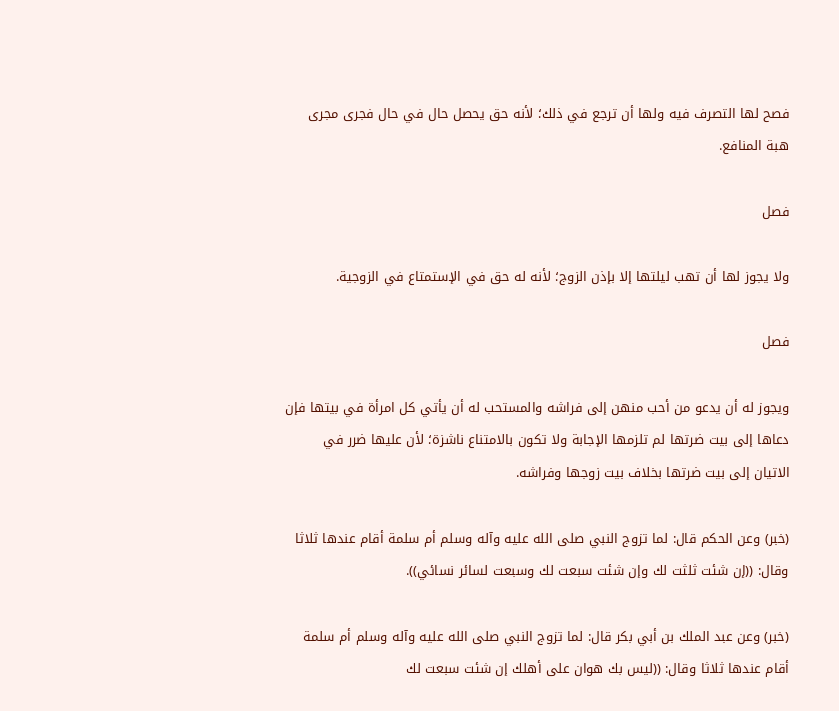فصح لها التصرف فيه ولها أن ترجع في ذلك؛ لأنه حق يحصل حال في حال فجرى مجرى هبة المنافع.

فصل

ولا يجوز لها أن تهب ليلتها إلا بإذن الزوج؛ لأنه له حق في الإستمتاع في الزوجية.

فصل

ويجوز له أن يدعو من أحب منهن إلى فراشه والمستحب له أن يأتي كل امرأة في بيتها فإن دعاها إلى بيت ضرتها لم تلزمها الإجابة ولا تكون بالامتناع ناشزة؛ لأن عليها ضرر في الاتيان إلى بيت ضرتها بخلاف بيت زوجها وفراشه.

(خبر) وعن الحكم قال: لما تزوج النبي صلى الله عليه وآله وسلم أم سلمة أقام عندها ثلاثا وقال: ((إن شئت ثلثت لك وإن شئت سبعت لك وسبعت لسائر نسائي)).

(خبر) وعن عبد الملك بن أبي بكر قال: لما تزوج النبي صلى الله عليه وآله وسلم أم سلمة أقام عندها ثلاثا وقال: ((ليس بك هوان على أهلك إن شئت سبعت لك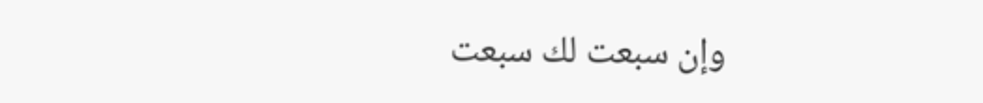وإن سبعت لك سبعت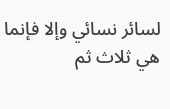لسائر نسائي وإلا فإنما هي ثلاث ثم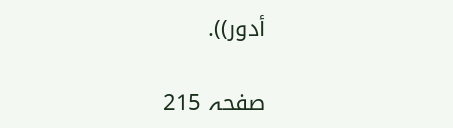أدور)).

صفحہ 215